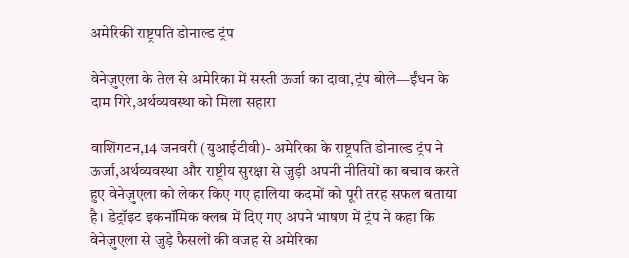अमेरिकी राष्ट्रपति डोनाल्ड ट्रंप

वेनेज़ुएला के तेल से अमेरिका में सस्ती ऊर्जा का दावा,ट्रंप बोले—ईंधन के दाम गिरे,अर्थव्यवस्था को मिला सहारा

वाशिंगटन,14 जनवरी (युआईटीवी)- अमेरिका के राष्ट्रपति डोनाल्ड ट्रंप ने ऊर्जा,अर्थव्यवस्था और राष्ट्रीय सुरक्षा से जुड़ी अपनी नीतियों का बचाव करते हुए वेनेज़ुएला को लेकर किए गए हालिया कदमों को पूरी तरह सफल बताया है। डेट्रॉइट इकनॉमिक क्लब में दिए गए अपने भाषण में ट्रंप ने कहा कि वेनेज़ुएला से जुड़े फैसलों की वजह से अमेरिका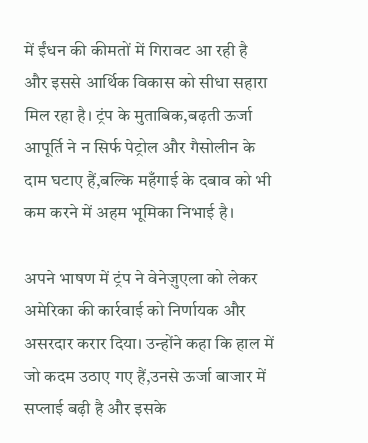में ईंधन की कीमतों में गिरावट आ रही है और इससे आर्थिक विकास को सीधा सहारा मिल रहा है। ट्रंप के मुताबिक,बढ़ती ऊर्जा आपूर्ति ने न सिर्फ पेट्रोल और गैसोलीन के दाम घटाए हैं,बल्कि महँगाई के दबाव को भी कम करने में अहम भूमिका निभाई है।

अपने भाषण में ट्रंप ने वेनेज़ुएला को लेकर अमेरिका की कार्रवाई को निर्णायक और असरदार करार दिया। उन्होंने कहा कि हाल में जो कदम उठाए गए हैं,उनसे ऊर्जा बाजार में सप्लाई बढ़ी है और इसके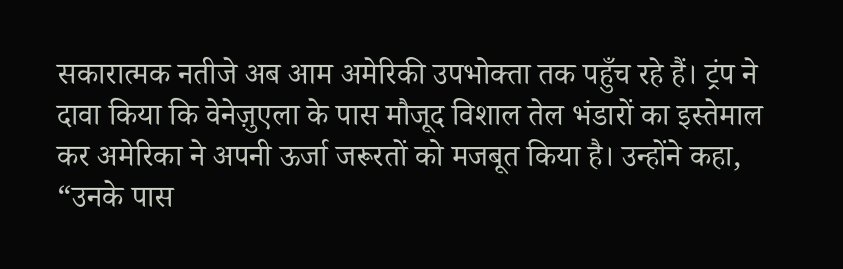सकारात्मक नतीजे अब आम अमेरिकी उपभोक्ता तक पहुँच रहे हैं। ट्रंप ने दावा किया कि वेनेज़ुएला के पास मौजूद विशाल तेल भंडारों का इस्तेमाल कर अमेरिका ने अपनी ऊर्जा जरूरतों को मजबूत किया है। उन्होंने कहा, “उनके पास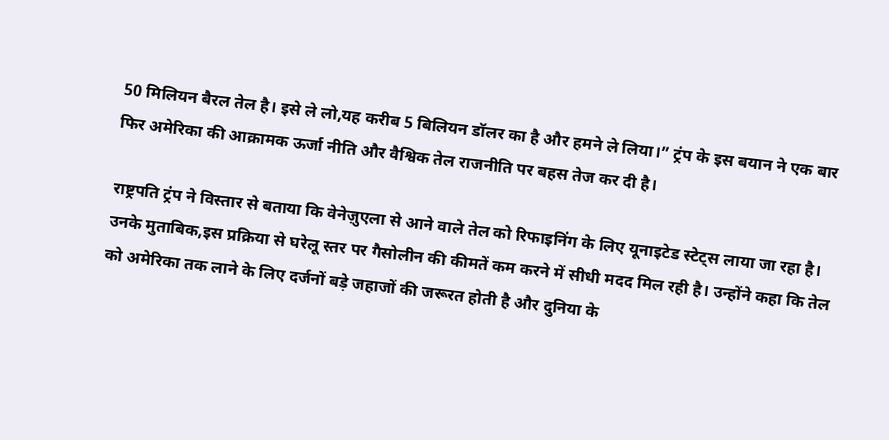50 मिलियन बैरल तेल है। इसे ले लो,यह करीब 5 बिलियन डॉलर का है और हमने ले लिया।” ट्रंप के इस बयान ने एक बार फिर अमेरिका की आक्रामक ऊर्जा नीति और वैश्विक तेल राजनीति पर बहस तेज कर दी है।

राष्ट्रपति ट्रंप ने विस्तार से बताया कि वेनेज़ुएला से आने वाले तेल को रिफाइनिंग के लिए यूनाइटेड स्टेट्स लाया जा रहा है। उनके मुताबिक,इस प्रक्रिया से घरेलू स्तर पर गैसोलीन की कीमतें कम करने में सीधी मदद मिल रही है। उन्होंने कहा कि तेल को अमेरिका तक लाने के लिए दर्जनों बड़े जहाजों की जरूरत होती है और दुनिया के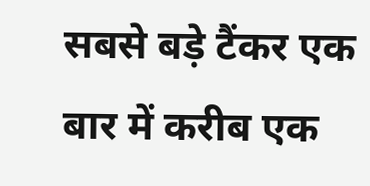सबसे बड़े टैंकर एक बार में करीब एक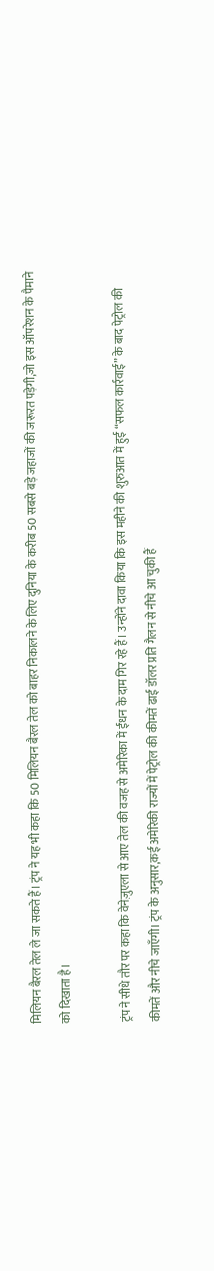मिलियन बैरल तेल ले जा सकते हैं। ट्रंप ने यह भी कहा कि 50 मिलियन बैरल तेल को बाहर निकालने के लिए दुनिया के करीब 50 सबसे बड़े जहाजों की जरूरत पड़ेगी,जो इस ऑपरेशन के पैमाने को दिखाता है।

ट्रंप ने सीधे तौर पर कहा कि वेनेज़ुएला से आए तेल की वजह से अमेरिका में ईंधन के दाम गिर रहे हैं। उन्होंने दावा किया कि इस महीने की शुरुआत में हुई “सफल कार्रवाई” के बाद पेट्रोल की कीमतें और नीचे जाएँगी। ट्रंप के अनुसार,कई अमेरिकी राज्यों में पेट्रोल की कीमतें ढाई डॉलर प्रति गैलन से नीचे आ चुकी हैं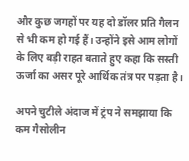और कुछ जगहों पर यह दो डॉलर प्रति गैलन से भी कम हो गई हैं। उन्होंने इसे आम लोगों के लिए बड़ी राहत बताते हुए कहा कि सस्ती ऊर्जा का असर पूरे आर्थिक तंत्र पर पड़ता है।

अपने चुटीले अंदाज में ट्रंप ने समझाया कि कम गैसोलीन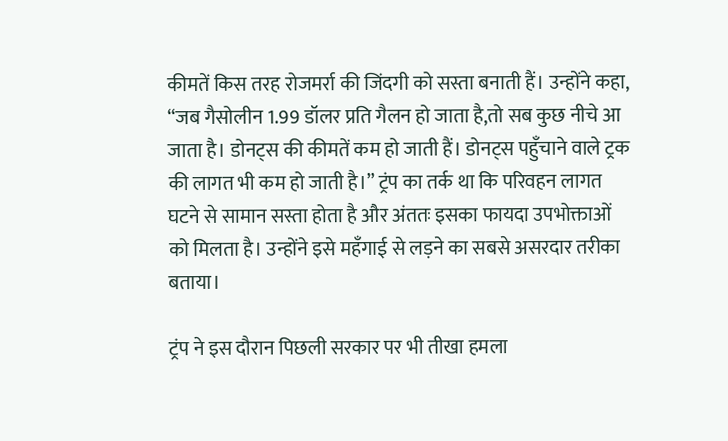कीमतें किस तरह रोजमर्रा की जिंदगी को सस्ता बनाती हैं। उन्होंने कहा, “जब गैसोलीन 1.99 डॉलर प्रति गैलन हो जाता है,तो सब कुछ नीचे आ जाता है। डोनट्स की कीमतें कम हो जाती हैं। डोनट्स पहुँचाने वाले ट्रक की लागत भी कम हो जाती है।” ट्रंप का तर्क था कि परिवहन लागत घटने से सामान सस्ता होता है और अंततः इसका फायदा उपभोक्ताओं को मिलता है। उन्होंने इसे महँगाई से लड़ने का सबसे असरदार तरीका बताया।

ट्रंप ने इस दौरान पिछली सरकार पर भी तीखा हमला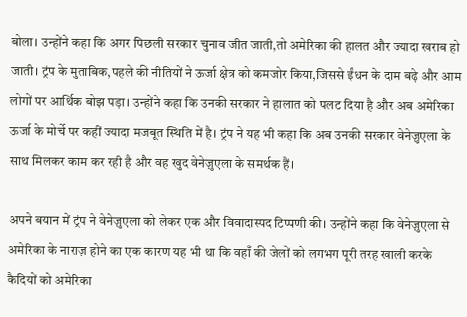बोला। उन्होंने कहा कि अगर पिछली सरकार चुनाव जीत जाती,तो अमेरिका की हालत और ज्यादा खराब हो जाती। ट्रंप के मुताबिक,पहले की नीतियों ने ऊर्जा क्षेत्र को कमजोर किया,जिससे ईंधन के दाम बढ़े और आम लोगों पर आर्थिक बोझ पड़ा। उन्होंने कहा कि उनकी सरकार ने हालात को पलट दिया है और अब अमेरिका ऊर्जा के मोर्चे पर कहीं ज्यादा मजबूत स्थिति में है। ट्रंप ने यह भी कहा कि अब उनकी सरकार वेनेज़ुएला के साथ मिलकर काम कर रही है और वह खुद वेनेज़ुएला के समर्थक हैं।

अपने बयान में ट्रंप ने वेनेज़ुएला को लेकर एक और विवादास्पद टिप्पणी की। उन्होंने कहा कि वेनेज़ुएला से अमेरिका के नाराज़ होने का एक कारण यह भी था कि वहाँ की जेलों को लगभग पूरी तरह खाली करके कैदियों को अमेरिका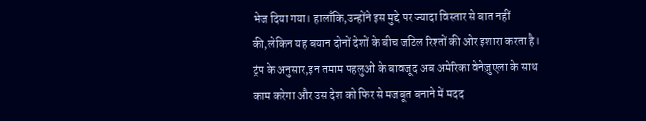भेज दिया गया। हालाँकि,उन्होंने इस मुद्दे पर ज्यादा विस्तार से बात नहीं की,लेकिन यह बयान दोनों देशों के बीच जटिल रिश्तों की ओर इशारा करता है। ट्रंप के अनुसार,इन तमाम पहलुओं के बावजूद अब अमेरिका वेनेज़ुएला के साथ काम करेगा और उस देश को फिर से मजबूत बनाने में मदद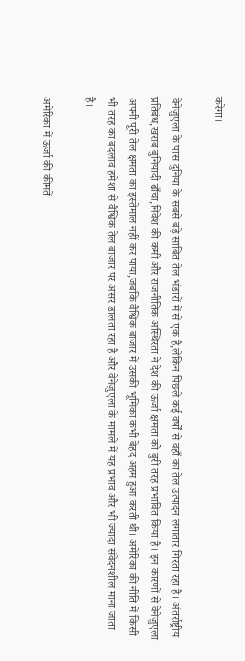करेगा।

वेनेज़ुएला के पास दुनिया के सबसे बड़े साबित तेल भंडारों में से एक है,लेकिन पिछले कई वर्षों से वहाँ का तेल उत्पादन लगातार गिरता रहा है। अंतर्राष्ट्रीय प्रतिबंध,खराब बुनियादी ढाँचा,निवेश की कमी और राजनीतिक अस्थिरता ने देश की ऊर्जा क्षमता को बुरी तरह प्रभावित किया है। इन कारणों से वेनेज़ुएला अपनी पूरी तेल क्षमता का इस्तेमाल नहीं कर पाया,जबकि वैश्विक बाजार में उसकी भूमिका कभी बेहद अहम हुआ करती थी। अमेरिका की नीति में किसी भी तरह का बदलाव हमेशा से वैश्विक तेल बाजार पर असर डालता रहा है और वेनेज़ुएला के मामले में यह प्रभाव और भी ज्यादा संवेदनशील माना जाता है।

अमेरिका में ऊर्जा की कीमतें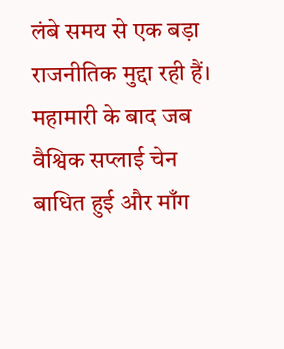लंबे समय से एक बड़ा राजनीतिक मुद्दा रही हैं। महामारी के बाद जब वैश्विक सप्लाई चेन बाधित हुई और माँग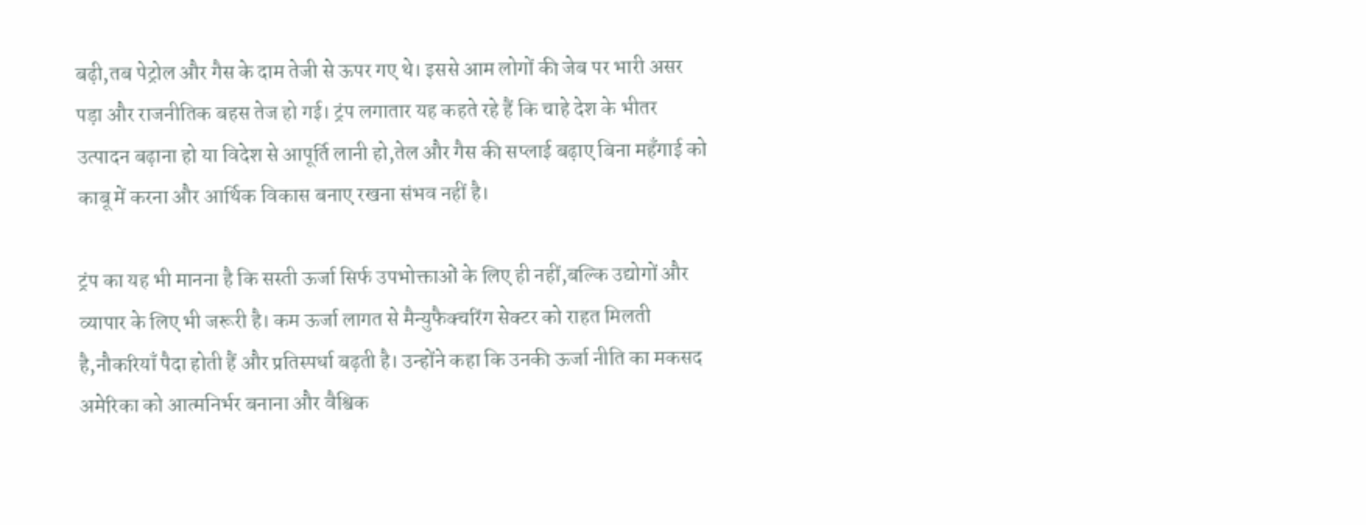बढ़ी,तब पेट्रोल और गैस के दाम तेजी से ऊपर गए थे। इससे आम लोगों की जेब पर भारी असर पड़ा और राजनीतिक बहस तेज हो गई। ट्रंप लगातार यह कहते रहे हैं कि चाहे देश के भीतर उत्पादन बढ़ाना हो या विदेश से आपूर्ति लानी हो,तेल और गैस की सप्लाई बढ़ाए बिना महँगाई को काबू में करना और आर्थिक विकास बनाए रखना संभव नहीं है।

ट्रंप का यह भी मानना है कि सस्ती ऊर्जा सिर्फ उपभोक्ताओं के लिए ही नहीं,बल्कि उद्योगों और व्यापार के लिए भी जरूरी है। कम ऊर्जा लागत से मैन्युफैक्चरिंग सेक्टर को राहत मिलती है,नौकरियाँ पैदा होती हैं और प्रतिस्पर्धा बढ़ती है। उन्होंने कहा कि उनकी ऊर्जा नीति का मकसद अमेरिका को आत्मनिर्भर बनाना और वैश्विक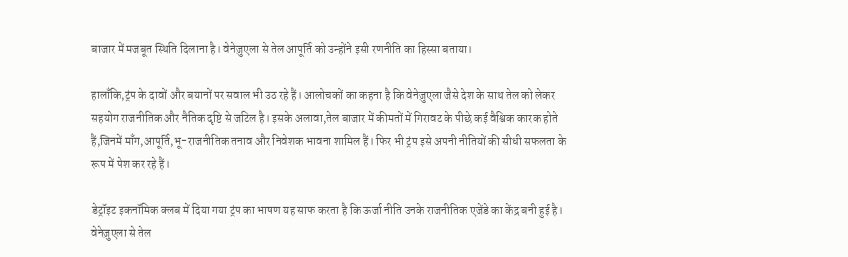बाजार में मजबूत स्थिति दिलाना है। वेनेज़ुएला से तेल आपूर्ति को उन्होंने इसी रणनीति का हिस्सा बताया।

हालाँकि,ट्रंप के दावों और बयानों पर सवाल भी उठ रहे हैं। आलोचकों का कहना है कि वेनेज़ुएला जैसे देश के साथ तेल को लेकर सहयोग राजनीतिक और नैतिक दृष्टि से जटिल है। इसके अलावा,तेल बाजार में कीमतों में गिरावट के पीछे कई वैश्विक कारक होते हैं,जिनमें माँग,आपूर्ति,भू-राजनीतिक तनाव और निवेशक भावना शामिल हैं। फिर भी ट्रंप इसे अपनी नीतियों की सीधी सफलता के रूप में पेश कर रहे हैं।

डेट्रॉइट इकनॉमिक क्लब में दिया गया ट्रंप का भाषण यह साफ करता है कि ऊर्जा नीति उनके राजनीतिक एजेंडे का केंद्र बनी हुई है। वेनेज़ुएला से तेल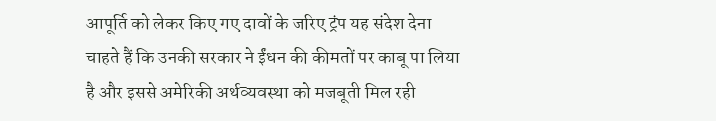आपूर्ति को लेकर किए गए दावों के जरिए ट्रंप यह संदेश देना चाहते हैं कि उनकी सरकार ने ईंधन की कीमतों पर काबू पा लिया है और इससे अमेरिकी अर्थव्यवस्था को मजबूती मिल रही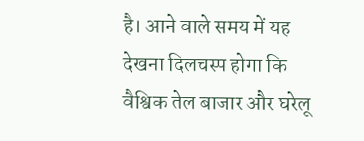है। आने वाले समय में यह देखना दिलचस्प होगा कि वैश्विक तेल बाजार और घरेलू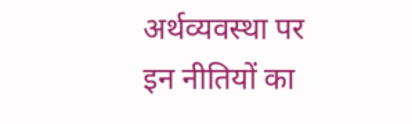अर्थव्यवस्था पर इन नीतियों का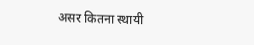असर कितना स्थायी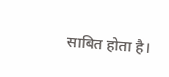साबित होता है।